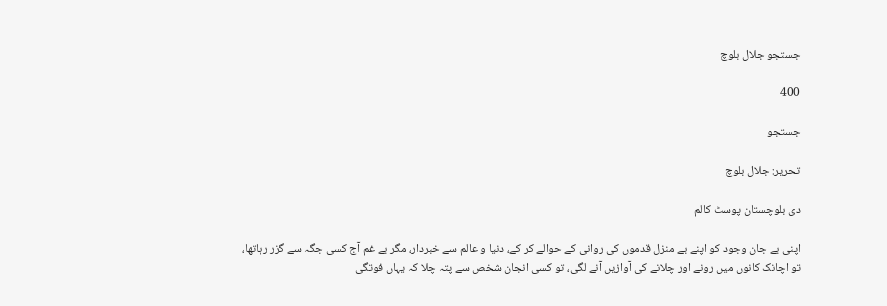جستجو جلال بلوچ

400

جستجو

تحریر: جلال بلوچ

دی بلوچستان پوسٹ کالم

اپنی بے جان وجود کو اپنے بے منزل قدموں کی روانی کے حوالے کر کے، دنیا و عالم سے خبردار، مگر بے غم آج کسی جگہ سے گزر رہاتھا، تو اچانک کانوں میں رونے اور چلانے کی آوازیں آنے لگی، تو کسی انجان شخص سے پتہ چلا کہ یہاں فوتگی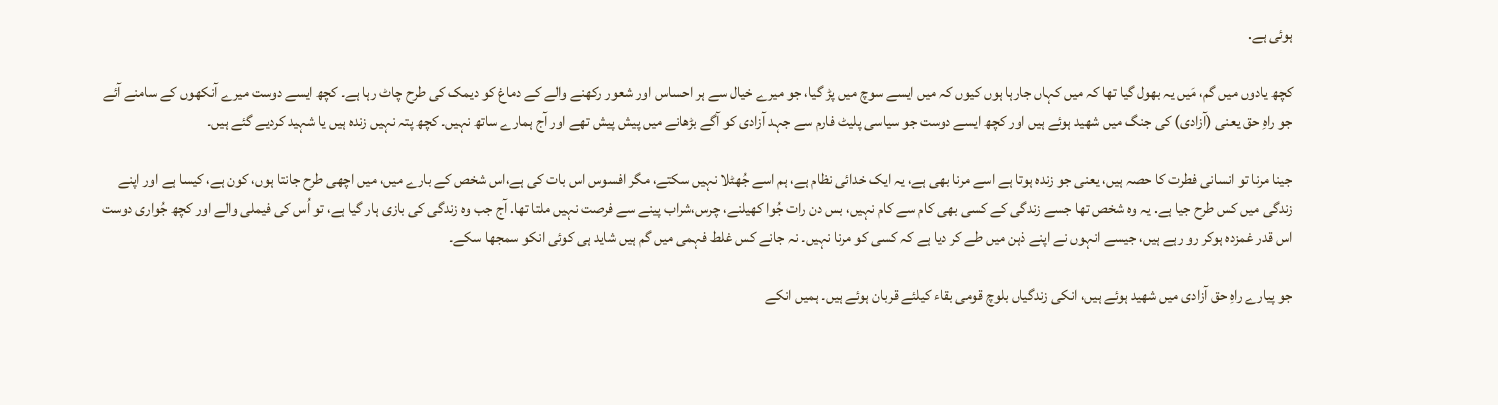ہوئی ہے.

کچھ یادوں میں گم، مَیں یہ بھول گیا تھا کہ میں کہاں جارہا ہوں کیوں کہ میں ایسے سوچ میں پڑ گیا، جو میرے خیال سے ہر احساس اور شعور رکھنے والے کے دماغ کو دیمک کی طرح چاٹ رہا ہے۔ کچھ ایسے دوست میرے آنکھوں کے سامنے آئے جو راہِ حق یعنی (آزادی) کی جنگ میں شھید ہوئے ہیں اور کچھ ایسے دوست جو سیاسی پلیٹ فارم سے جہد آزادی کو آگے بڑھانے میں پیش پیش تھے اور آج ہمارے ساتھ نہیں۔ کچھ پتہ نہیں زنده ہیں یا شہید کردیے گئے ہیں۔

جینا مرنا تو انسانی فطرت کا حصہ ہیں، یعنی جو زنده ہوتا ہے اسے مرنا بھی ہے، یہ ایک خدائی نظام ہے، ہم اسے جُھٹلا نہیں سکتے، مگر افسوس اس بات کی ہے،اس شخص کے بارے میں، میں اچھی طرح جانتا ہوں، کون ہے، کیسا ہے اور اپنے زندگی میں کس طرح جیا ہے. یہ وہ شخص تھا جسے زندگی کے کسی بھی کام سے کام نہیں، بس دن رات جُوا کھیلنے، چرس،شراب پینے سے فرصت نہیں ملتا تھا. آج جب وه زندگی کی بازی ہار گیا ہے، تو اُس کی فیملی والے اور کچھ جُواری دوست اس قدر غمزده ہوکر رو رہے ہیں، جیسے انہوں نے اپنے ذہن میں طے کر دیا ہے کہ کسی کو مرنا نہیں۔ نہ جانے کس غلط فہمی میں گم ہیں شاید ہی کوئی انکو سمجھا سکے۔

جو پیارے راہِ حق آزادی میں شھید ہوئے ہیں، انکی زندگیاں بلوچ قومی بقاء کیلئے قربان ہوئے ہیں۔ ہمیں انکے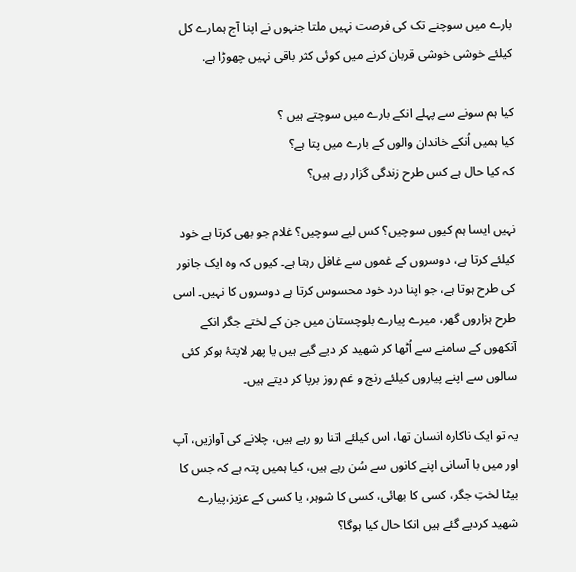بارے میں سوچنے تک کی فرصت نہیں ملتا جنہوں نے اپنا آج ہمارے کل کیلئے خوشی خوشی قربان کرنے میں کوئی کثر باقی نہیں چھوڑا ہے.

کیا ہم سونے سے پہلے انکے بارے میں سوچتے ہیں ؟
کیا ہمیں اُنکے خاندان والوں کے بارے میں پتا ہے؟
کہ کیا حال ہے کس طرح زندگی گزار رہے ہیں؟

نہیں ایسا ہم کیوں سوچیں؟ کس لیے سوچیں؟ غلام جو بھی کرتا ہے خود کیلئے کرتا ہے، دوسروں کے غموں سے غافل رہتا ہے۔ کیوں کہ وه ایک جانور کی طرح ہوتا ہے، جو اپنا درد خود محسوس کرتا ہے دوسروں کا نہیں۔ اسی طرح ہزاروں گھر، میرے پیارے بلوچستان میں جن کے لختے جگر انکے آنکھوں کے سامنے سے اُٹھا کر شھید کر دیے گیے ہیں یا پھر لاپتۂ ہوکر کئی سالوں سے اپنے پیاروں کیلئے رنج و غم روز برپا کر دیتے ہیں۔

یہ تو ایک ناکارہ انسان تھا، اس کیلئے اتنا رو رہے ہیں، چلانے کی آوازیں، آپ اور میں با آسانی اپنے کانوں سے سُن رہے ہیں، کیا ہمیں پتہ ہے کہ جس کا بیٹا لختِ جگر، کسی کا بھائی، کسی کا شوہر، یا کسی کے عزیز،پیارے شھید کردیے گئے ہیں انکا حال کیا ہوگا؟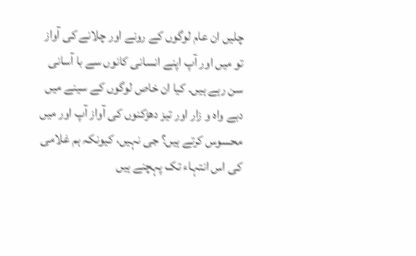چلیں ان عام لوگوں کے رونے اور چلانے کی آواز تو میں اور آپ اپنے انسانی کانوں سے با آسانی سن رہے ہیں۔ کیا ان خاص لوگوں کے سینے میں دبے واہ و زار اور تیز دھڑکنوں کی آواز آپ اور میں محسوس کرتے ہیں؟ جی نہیں، کیونکہ ہم غلامی کی اس انتہاء تک پہچنے ہیں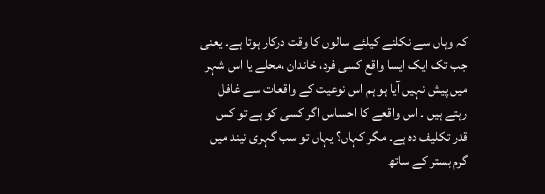کہ وہاں سے نکلنے کیلئے سالوں کا وقت درکار ہوتا ہے۔ یعنی جب تک ایک ایسا واقع کسی فرد، خاندان ،محلے یا اس شہر میں پیش نہیں آیا ہو ہم اس نوعیت کے واقعات سے غافل رہتے ہیں ۔ اس واقعے کا احساس اگر کسی کو ہے تو کس قدر تکلیف دہ ہے۔ مگر کہاں؟ یہاں تو سب گہری نیند میں گرم بستر کے ساتھ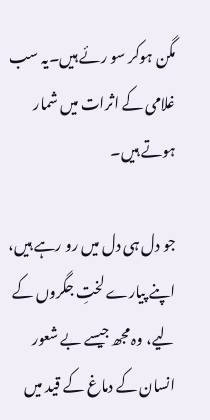مگن ہوکر سو رئے ہیں۔یہ سب غلامی کے اثرات میں شمار ہوتے ہیں۔

جو دل ہی دل میں رو رہے ہیں، اپنے پیارے لختِ جگروں کے لیے، وہ مجھ جیسے بے شعور انسان کے دماغ کے قید میں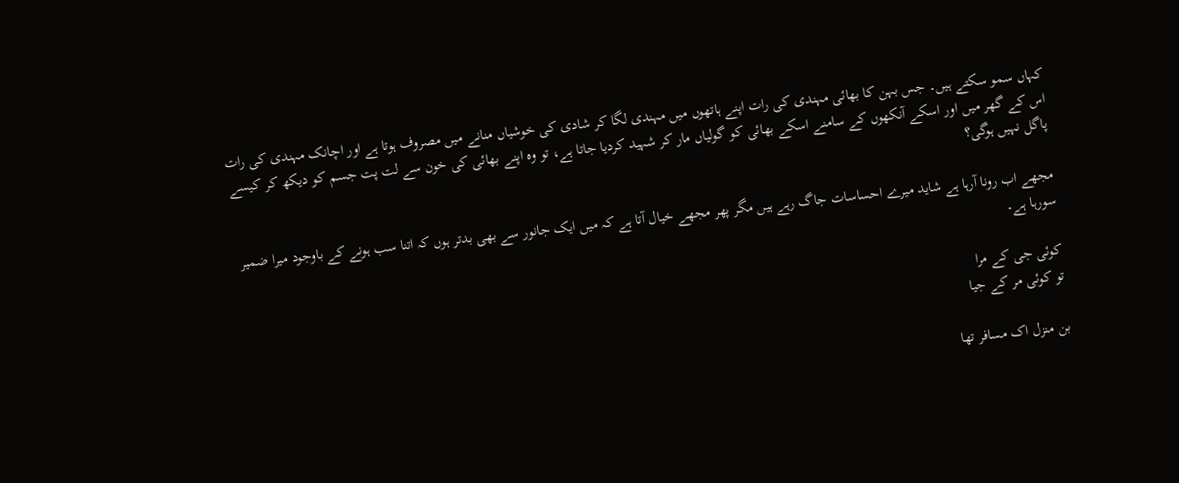کہاں سمو سکتے ہیں۔ جس بہن کا بھائی مہندی کی رات اپنے ہاتھوں میں مہندی لگا کر شادی کی خوشیاں منانے میں مصروف ہوتا ہے اور اچانک مہندی کی رات اس کے گھر میں اور اسکے آنکھوں کے سامنے اسکے بھائی کو گولیاں مار کر شہید کردیا جاتا ہے، تو وہ اپنے بھائی کی خون سے لت پت جسم کو دیکھ کر کیسے پاگل نہیں ہوگی؟

مجھے اب رونا آرہا ہے شاید میرے احساسات جاگ رہے ہیں مگر پھر مجھے خیال آتا ہے کہ میں ایک جانور سے بھی بدتر ہوں کہ اتنا سب ہونے کے باوجود میرا ضمیر سورہا ہے۔

کوئی جی کے مرا
تو کوئی مر کے جیا

بن منزل اک مسافر تھا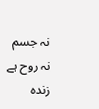نہ جسم نہ روح ہے زندہ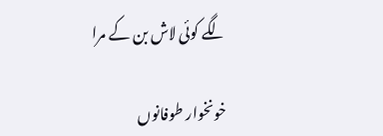لگے کوئی لاش بن کے مرا

خونخوار طوفانوں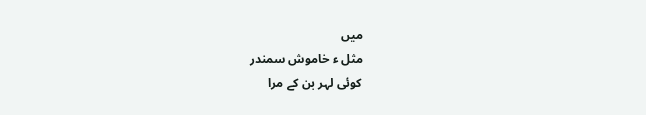میں
مثل ء خاموش سمندر
کوئی لہر بن کے مرا